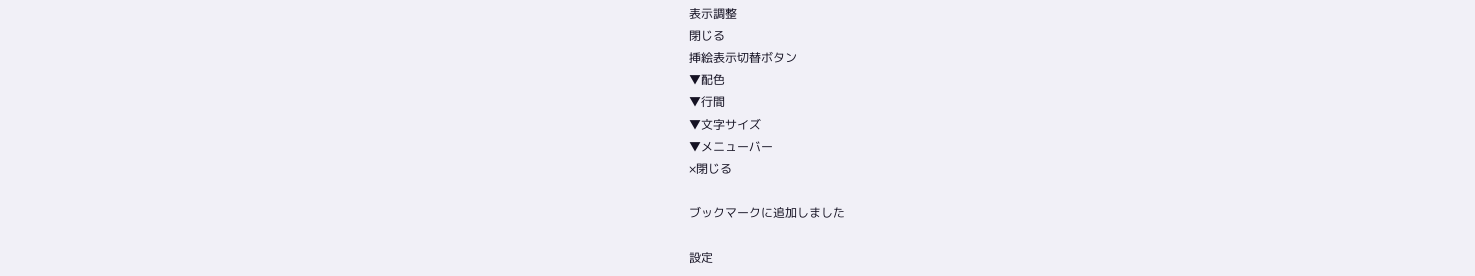表示調整
閉じる
挿絵表示切替ボタン
▼配色
▼行間
▼文字サイズ
▼メニューバー
×閉じる

ブックマークに追加しました

設定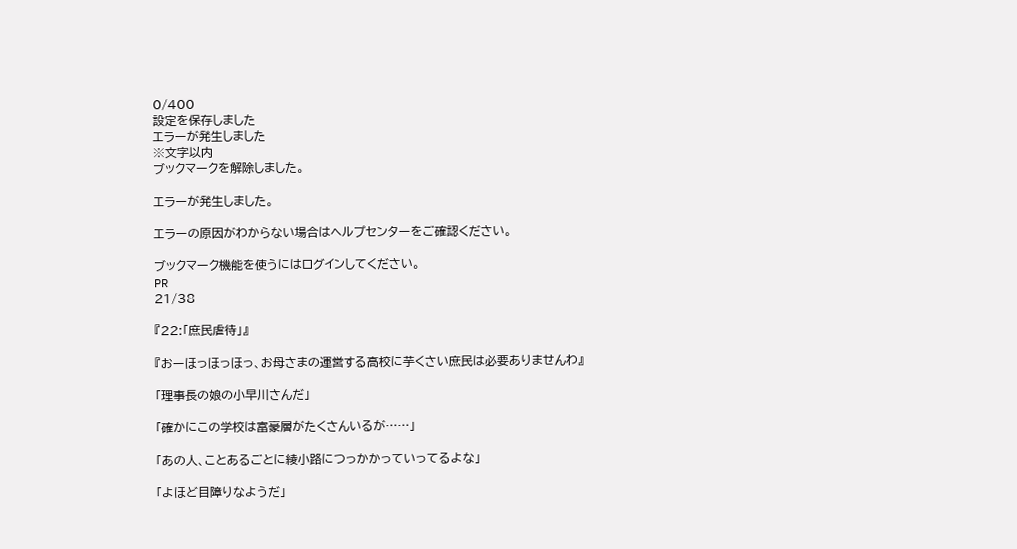0/400
設定を保存しました
エラーが発生しました
※文字以内
ブックマークを解除しました。

エラーが発生しました。

エラーの原因がわからない場合はヘルプセンターをご確認ください。

ブックマーク機能を使うにはログインしてください。
PR
21/38

『22:「庶民虐待」』

『おーほっほっほっ、お母さまの運営する高校に芋くさい庶民は必要ありませんわ』

「理事長の娘の小早川さんだ」

「確かにこの学校は富豪層がたくさんいるが……」

「あの人、ことあるごとに綾小路につっかかっていってるよな」

「よほど目障りなようだ」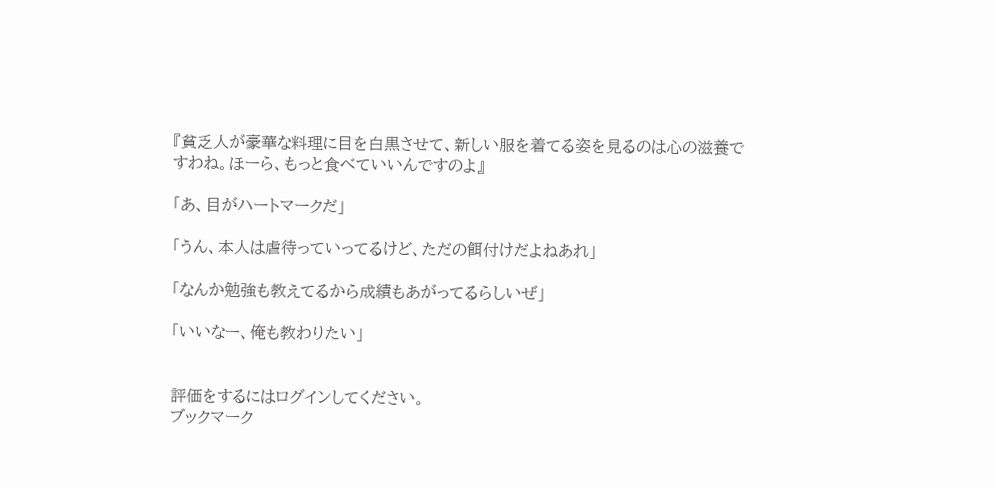『貧乏人が豪華な料理に目を白黒させて、新しい服を着てる姿を見るのは心の滋養ですわね。ほーら、もっと食べていいんですのよ』

「あ、目がハートマークだ」

「うん、本人は虐待っていってるけど、ただの餌付けだよねあれ」

「なんか勉強も教えてるから成績もあがってるらしいぜ」

「いいなー、俺も教わりたい」


評価をするにはログインしてください。
ブックマーク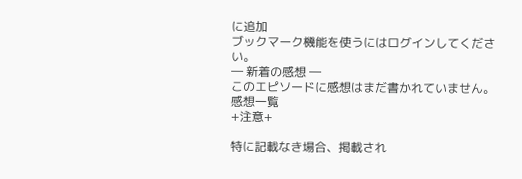に追加
ブックマーク機能を使うにはログインしてください。
― 新着の感想 ―
このエピソードに感想はまだ書かれていません。
感想一覧
+注意+

特に記載なき場合、掲載され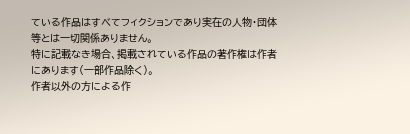ている作品はすべてフィクションであり実在の人物・団体等とは一切関係ありません。
特に記載なき場合、掲載されている作品の著作権は作者にあります(一部作品除く)。
作者以外の方による作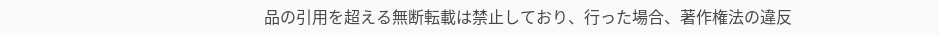品の引用を超える無断転載は禁止しており、行った場合、著作権法の違反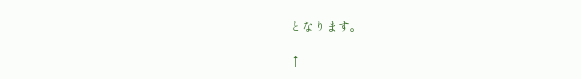となります。

↑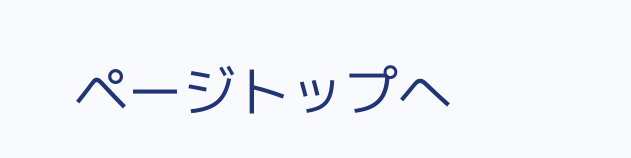ページトップへ